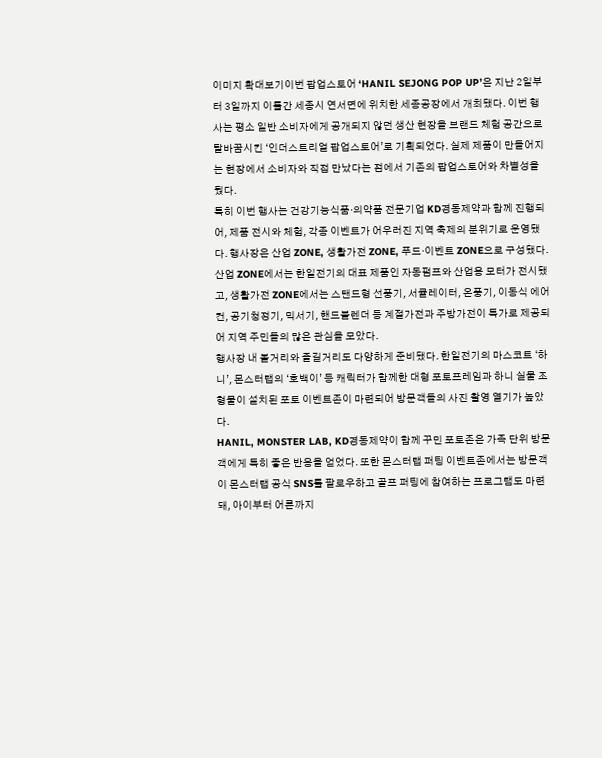이미지 확대보기이번 팝업스토어 ‘HANIL SEJONG POP UP’은 지난 2일부터 3일까지 이틀간 세종시 연서면에 위치한 세종공장에서 개최됐다. 이번 행사는 평소 일반 소비자에게 공개되지 않던 생산 현장을 브랜드 체험 공간으로 탈바꿈시킨 ‘인더스트리얼 팝업스토어’로 기획되었다. 실제 제품이 만들어지는 현장에서 소비자와 직접 만났다는 점에서 기존의 팝업스토어와 차별성을 뒀다.
특히 이번 행사는 건강기능식품·의약품 전문기업 KD경동제약과 함께 진행되어, 제품 전시와 체험, 각종 이벤트가 어우러진 지역 축제의 분위기로 운영됐다. 행사장은 산업 ZONE, 생활가전 ZONE, 푸드·이벤트 ZONE으로 구성됐다.
산업 ZONE에서는 한일전기의 대표 제품인 자동펌프와 산업용 모터가 전시됐고, 생활가전 ZONE에서는 스탠드형 선풍기, 서큘레이터, 온풍기, 이동식 에어컨, 공기청정기, 믹서기, 핸드블렌더 등 계절가전과 주방가전이 특가로 제공되어 지역 주민들의 많은 관심을 모았다.
행사장 내 볼거리와 즐길거리도 다양하게 준비됐다. 한일전기의 마스코트 ‘하니’, 몬스터랩의 ‘호백이’ 등 캐릭터가 함께한 대형 포토프레임과 하니 실물 조형물이 설치된 포토 이벤트존이 마련되어 방문객들의 사진 촬영 열기가 높았다.
HANIL, MONSTER LAB, KD경동제약이 함께 꾸민 포토존은 가족 단위 방문객에게 특히 좋은 반응을 얻었다. 또한 몬스터랩 퍼팅 이벤트존에서는 방문객이 몬스터랩 공식 SNS를 팔로우하고 골프 퍼팅에 참여하는 프로그램도 마련돼, 아이부터 어른까지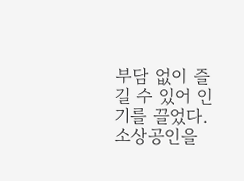부담 없이 즐길 수 있어 인기를 끌었다.
소상공인을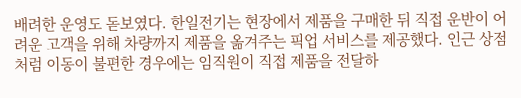배려한 운영도 돋보였다. 한일전기는 현장에서 제품을 구매한 뒤 직접 운반이 어려운 고객을 위해 차량까지 제품을 옮겨주는 픽업 서비스를 제공했다. 인근 상점처럼 이동이 불편한 경우에는 임직원이 직접 제품을 전달하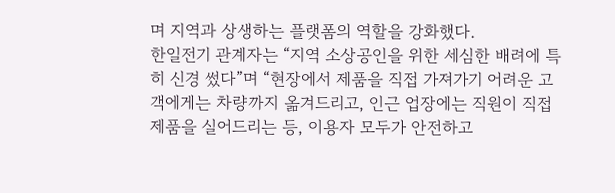며 지역과 상생하는 플랫폼의 역할을 강화했다.
한일전기 관계자는 “지역 소상공인을 위한 세심한 배려에 특히 신경 썼다”며 “현장에서 제품을 직접 가져가기 어려운 고객에게는 차량까지 옮겨드리고, 인근 업장에는 직원이 직접 제품을 실어드리는 등, 이용자 모두가 안전하고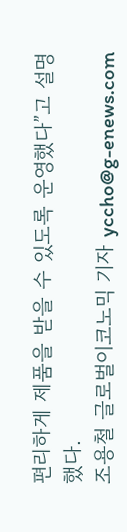편리하게 제품을 받을 수 있도록 운영했다”고 설명했다.
조용철 글로벌이코노믹 기자 yccho@g-enews.com